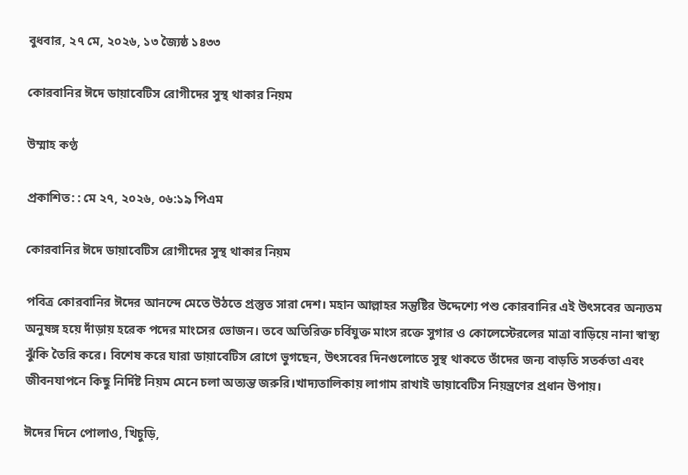বুধবার, ২৭ মে, ২০২৬, ১৩ জ্যৈষ্ঠ ১৪৩৩

কোরবানির ঈদে ডায়াবেটিস রোগীদের সুস্থ থাকার নিয়ম

উম্মাহ কণ্ঠ

প্রকাশিত: : মে ২৭, ২০২৬, ০৬:১৯ পিএম

কোরবানির ঈদে ডায়াবেটিস রোগীদের সুস্থ থাকার নিয়ম

পবিত্র কোরবানির ঈদের আনন্দে মেতে উঠতে প্রস্তুত সারা দেশ। মহান আল্লাহর সন্তুষ্টির উদ্দেশ্যে পশু কোরবানির এই উৎসবের অন্যতম অনুষঙ্গ হয়ে দাঁড়ায় হরেক পদের মাংসের ভোজন। তবে অতিরিক্ত চর্বিযুক্ত মাংস রক্তে সুগার ও কোলেস্টেরলের মাত্রা বাড়িয়ে নানা স্বাস্থ্য ঝুঁকি তৈরি করে। বিশেষ করে যারা ডায়াবেটিস রোগে ভুগছেন, উৎসবের দিনগুলোতে সুস্থ থাকতে তাঁদের জন্য বাড়তি সতর্কতা এবং জীবনযাপনে কিছু নির্দিষ্ট নিয়ম মেনে চলা অত্যন্ত জরুরি।খাদ্যতালিকায় লাগাম রাখাই ডায়াবেটিস নিয়ন্ত্রণের প্রধান উপায়।

ঈদের দিনে পোলাও, খিচুড়ি,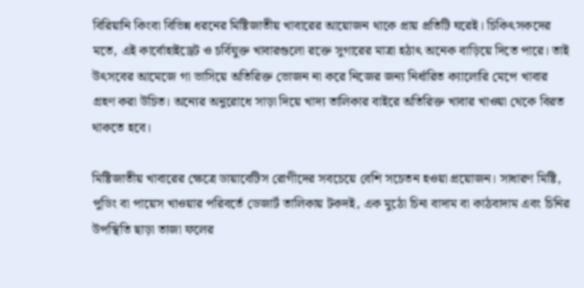বিরিয়ানি কিংবা বিভিন্ন ধরনের মিষ্টিজাতীয় খাবারের আয়োজন থাকে প্রায় প্রতিটি ঘরেই। চিকিৎসকদের মতে, এই কার্বোহাইড্রেট ও চর্বিযুক্ত খাবারগুলো রক্তে সুগারের মাত্রা হঠাৎ অনেক বাড়িয়ে দিতে পারে। তাই উৎসবের আমেজে গা ভাসিয়ে অতিরিক্ত ভোজন না করে নিজের জন্য নির্ধারিত ক্যালোরি মেপে খাবার গ্রহণ করা উচিত। অন্যের অনুরোধে সাড়া দিয়ে খাদ্য তালিকার বাইরে অতিরিক্ত খাবার খাওয়া থেকে বিরত থাকতে হবে।

মিষ্টিজাতীয় খাবারের ক্ষেত্রে ডায়াবেটিস রোগীদের সবচেয়ে বেশি সচেতন হওয়া প্রয়োজন। সাধারণ মিষ্টি, পুডিং বা পায়েস খাওয়ার পরিবর্তে ডেজার্ট তালিকায় টকদই, এক মুঠো চিনা বাদাম বা কাঠবাদাম এবং চিনির উপস্থিতি ছাড়া তাজা ফলের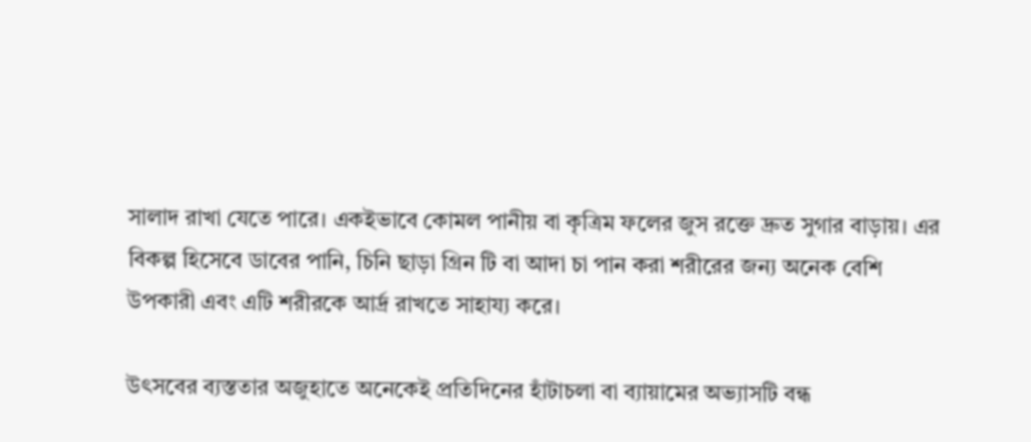সালাদ রাখা যেতে পারে। একইভাবে কোমল পানীয় বা কৃত্রিম ফলের জুস রক্তে দ্রুত সুগার বাড়ায়। এর বিকল্প হিসেবে ডাবের পানি, চিনি ছাড়া গ্রিন টি বা আদা চা পান করা শরীরের জন্য অনেক বেশি উপকারী এবং এটি শরীরকে আর্দ্র রাখতে সাহায্য করে।

উৎসবের ব্যস্ততার অজুহাতে অনেকেই প্রতিদিনের হাঁটাচলা বা ব্যায়ামের অভ্যাসটি বন্ধ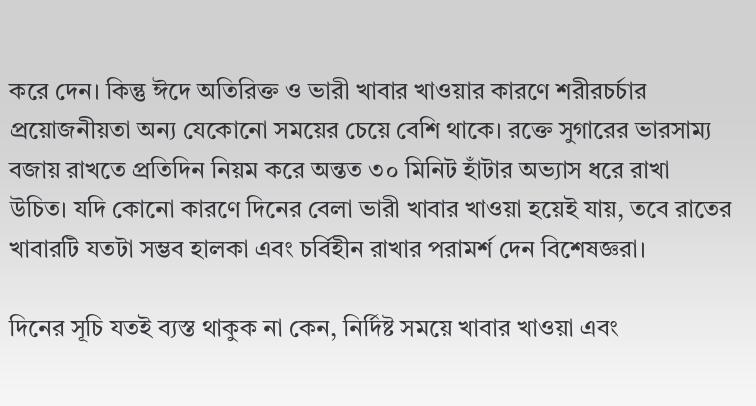করে দেন। কিন্তু ঈদে অতিরিক্ত ও ভারী খাবার খাওয়ার কারণে শরীরচর্চার প্রয়োজনীয়তা অন্য যেকোনো সময়ের চেয়ে বেশি থাকে। রক্তে সুগারের ভারসাম্য বজায় রাখতে প্রতিদিন নিয়ম করে অন্তত ৩০ মিনিট হাঁটার অভ্যাস ধরে রাখা উচিত। যদি কোনো কারণে দিনের বেলা ভারী খাবার খাওয়া হয়েই যায়, তবে রাতের খাবারটি যতটা সম্ভব হালকা এবং চর্বিহীন রাখার পরামর্শ দেন বিশেষজ্ঞরা।

দিনের সূচি যতই ব্যস্ত থাকুক না কেন, নির্দিষ্ট সময়ে খাবার খাওয়া এবং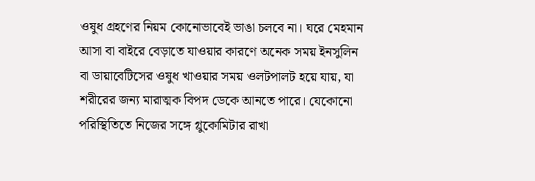ওষুধ গ্রহণের নিয়ম কোনোভাবেই ভাঙা চলবে না। ঘরে মেহমান আসা বা বাইরে বেড়াতে যাওয়ার কারণে অনেক সময় ইনসুলিন বা ডায়াবেটিসের ওষুধ খাওয়ার সময় ওলটপালট হয়ে যায়, যা শরীরের জন্য মারাত্মক বিপদ ডেকে আনতে পারে। যেকোনো পরিস্থিতিতে নিজের সঙ্গে গ্লুকোমিটার রাখা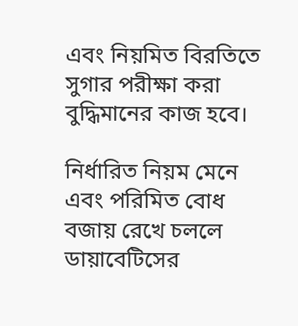এবং নিয়মিত বিরতিতে সুগার পরীক্ষা করা বুদ্ধিমানের কাজ হবে।

নির্ধারিত নিয়ম মেনে এবং পরিমিত বোধ বজায় রেখে চললে ডায়াবেটিসের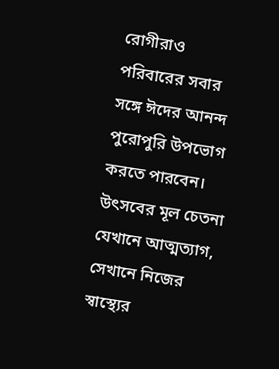রোগীরাও পরিবারের সবার সঙ্গে ঈদের আনন্দ পুরোপুরি উপভোগ করতে পারবেন। উৎসবের মূল চেতনা যেখানে আত্মত্যাগ, সেখানে নিজের স্বাস্থ্যের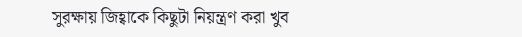সুরক্ষায় জিহ্বাকে কিছুটা নিয়ন্ত্রণ করা খুব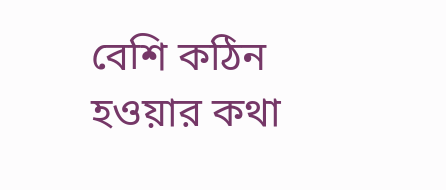বেশি কঠিন হওয়ার কথা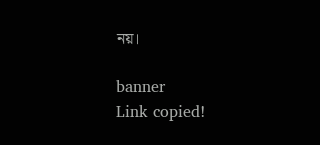নয়।

banner
Link copied!